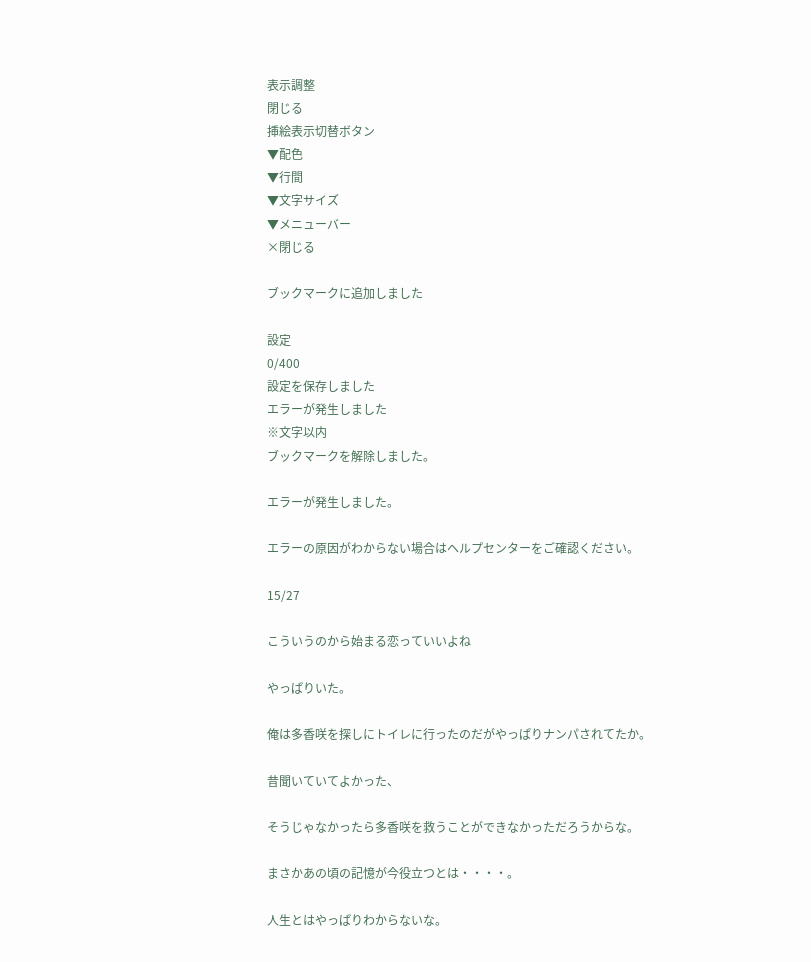表示調整
閉じる
挿絵表示切替ボタン
▼配色
▼行間
▼文字サイズ
▼メニューバー
×閉じる

ブックマークに追加しました

設定
0/400
設定を保存しました
エラーが発生しました
※文字以内
ブックマークを解除しました。

エラーが発生しました。

エラーの原因がわからない場合はヘルプセンターをご確認ください。

15/27

こういうのから始まる恋っていいよね

やっぱりいた。

俺は多香咲を探しにトイレに行ったのだがやっぱりナンパされてたか。

昔聞いていてよかった、

そうじゃなかったら多香咲を救うことができなかっただろうからな。

まさかあの頃の記憶が今役立つとは・・・・。

人生とはやっぱりわからないな。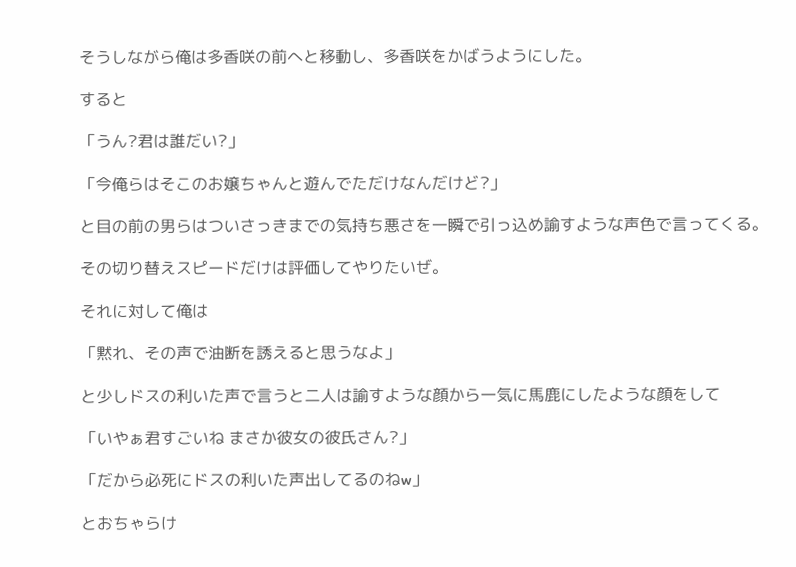そうしながら俺は多香咲の前へと移動し、多香咲をかばうようにした。

すると

「うん?君は誰だい?」

「今俺らはそこのお嬢ちゃんと遊んでただけなんだけど?」

と目の前の男らはついさっきまでの気持ち悪さを一瞬で引っ込め諭すような声色で言ってくる。

その切り替えスピードだけは評価してやりたいぜ。

それに対して俺は

「黙れ、その声で油断を誘えると思うなよ」

と少しドスの利いた声で言うと二人は諭すような顔から一気に馬鹿にしたような顔をして

「いやぁ君すごいね まさか彼女の彼氏さん?」

「だから必死にドスの利いた声出してるのねw」

とおちゃらけ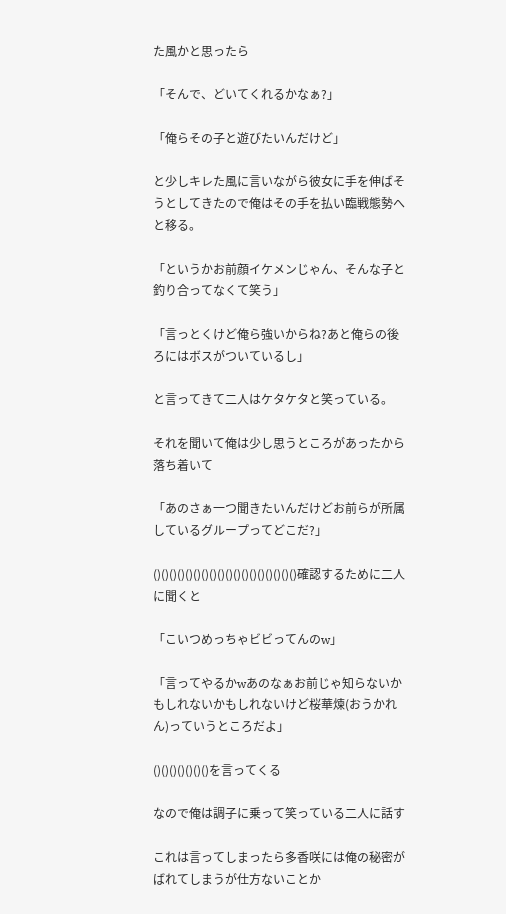た風かと思ったら

「そんで、どいてくれるかなぁ?」

「俺らその子と遊びたいんだけど」

と少しキレた風に言いながら彼女に手を伸ばそうとしてきたので俺はその手を払い臨戦態勢へと移る。

「というかお前顔イケメンじゃん、そんな子と釣り合ってなくて笑う」

「言っとくけど俺ら強いからね?あと俺らの後ろにはボスがついているし」

と言ってきて二人はケタケタと笑っている。

それを聞いて俺は少し思うところがあったから落ち着いて

「あのさぁ一つ聞きたいんだけどお前らが所属しているグループってどこだ?」

()()()()()()()()()()()()()()()()()()確認するために二人に聞くと

「こいつめっちゃビビってんのw」

「言ってやるかwあのなぁお前じゃ知らないかもしれないかもしれないけど桜華煉(おうかれん)っていうところだよ」

()()()()()()()を言ってくる

なので俺は調子に乗って笑っている二人に話す

これは言ってしまったら多香咲には俺の秘密がばれてしまうが仕方ないことか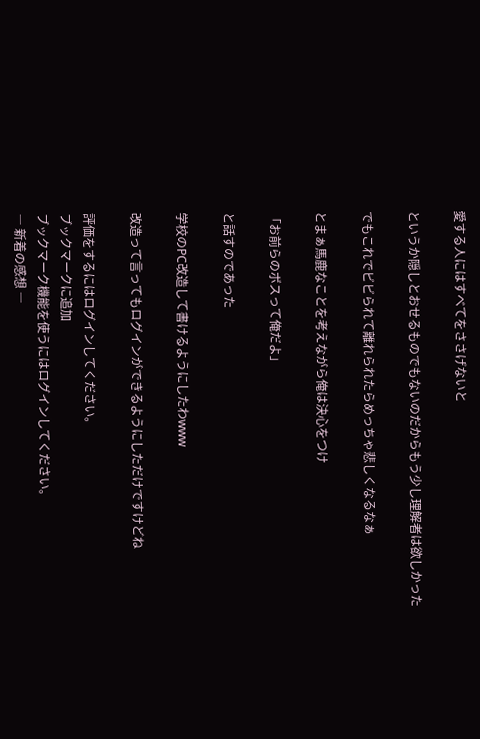愛する人にはすべてをささげないと

というか隠しとおせるものでもないのだからもう少し理解者は欲しかった

でもこれでビビられて離れられたらめっちゃ悲しくなるなぁ

とまぁ馬鹿なことを考えながら俺は決心をつけ

「お前らのボスって俺だよ」

と話すのであった

学校のPC改造して書けるようにしたわwww

改造って言ってもログインができるようにしただけですけどね

評価をするにはログインしてください。
ブックマークに追加
ブックマーク機能を使うにはログインしてください。
― 新着の感想 ―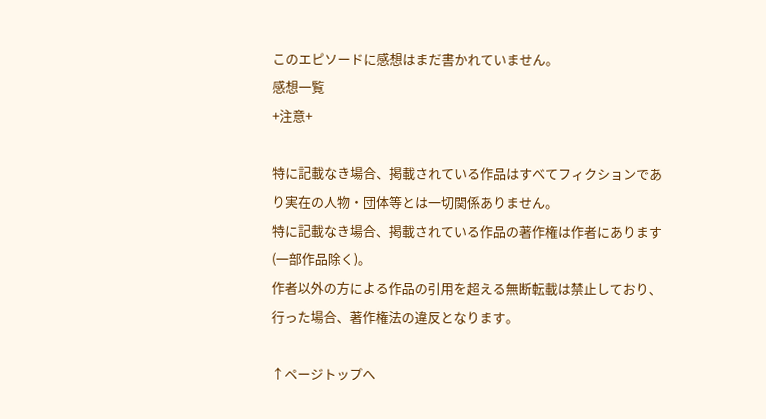このエピソードに感想はまだ書かれていません。
感想一覧
+注意+

特に記載なき場合、掲載されている作品はすべてフィクションであり実在の人物・団体等とは一切関係ありません。
特に記載なき場合、掲載されている作品の著作権は作者にあります(一部作品除く)。
作者以外の方による作品の引用を超える無断転載は禁止しており、行った場合、著作権法の違反となります。

↑ページトップへ